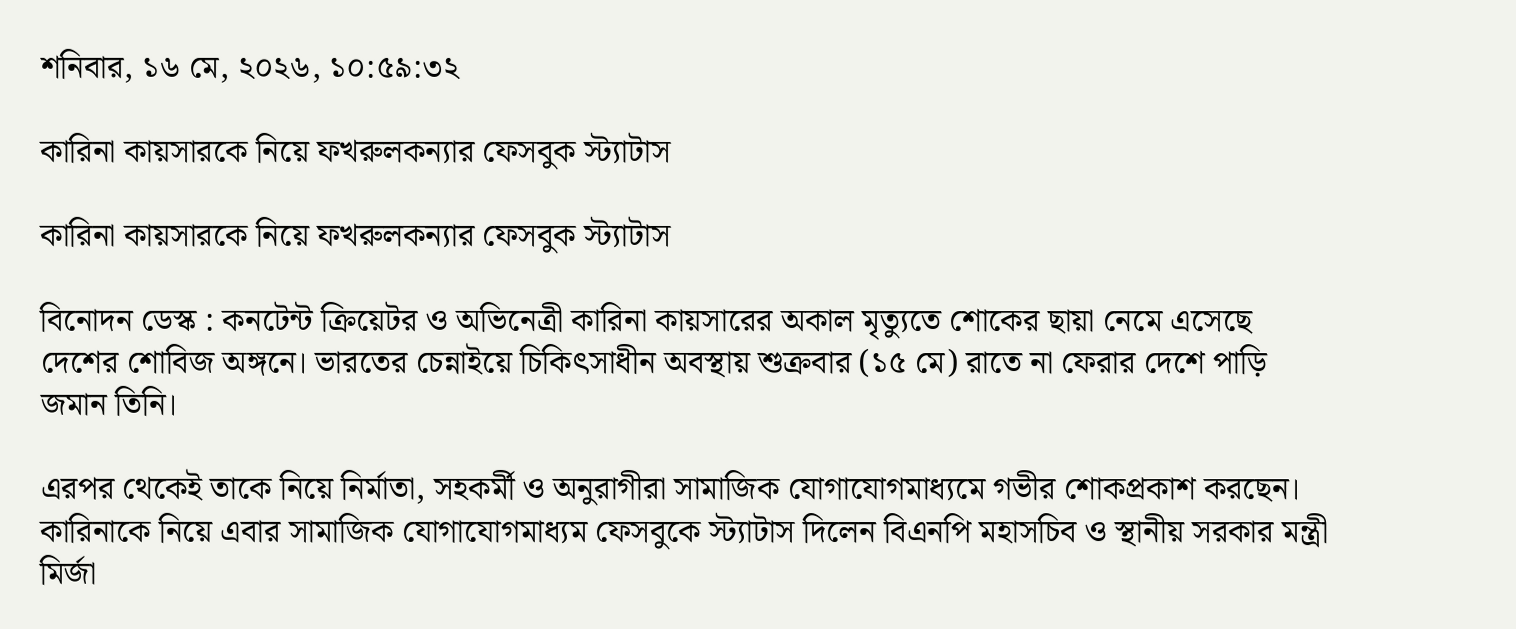শনিবার, ১৬ মে, ২০২৬, ১০:৫৯:৩২

কারিনা কায়সারকে নিয়ে ফখরুলকন্যার ফেসবুক স্ট্যাটাস

কারিনা কায়সারকে নিয়ে ফখরুলকন্যার ফেসবুক স্ট্যাটাস

বিনোদন ডেস্ক : কনটেন্ট ক্রিয়েটর ও অভিনেত্রী কারিনা কায়সারের অকাল মৃত্যুতে শোকের ছায়া নেমে এসেছে দেশের শোবিজ অঙ্গনে। ভারতের চেন্নাইয়ে চিকিৎসাধীন অবস্থায় শুক্রবার (১৫ মে) রাতে না ফেরার দেশে পাড়ি জমান তিনি।

এরপর থেকেই তাকে নিয়ে নির্মাতা, সহকর্মী ও অনুরাগীরা সামাজিক যোগাযোগমাধ্যমে গভীর শোকপ্রকাশ করছেন। কারিনাকে নিয়ে এবার সামাজিক যোগাযোগমাধ্যম ফেসবুকে স্ট্যাটাস দিলেন বিএনপি মহাসচিব ও স্থানীয় সরকার মন্ত্রী মির্জা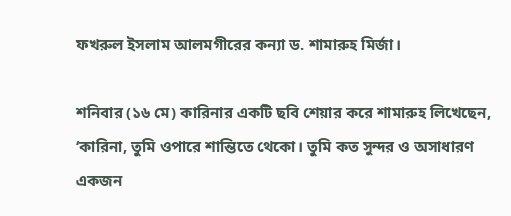ফখরুল ইসলাম আলমগীরের কন্যা ড. শামারুহ মির্জা।

শনিবার (১৬ মে) কারিনার একটি ছবি শেয়ার করে শামারুহ লিখেছেন, ‘কারিনা, তুমি ওপারে শান্তিতে থেকো। তুমি কত সুন্দর ও অসাধারণ একজন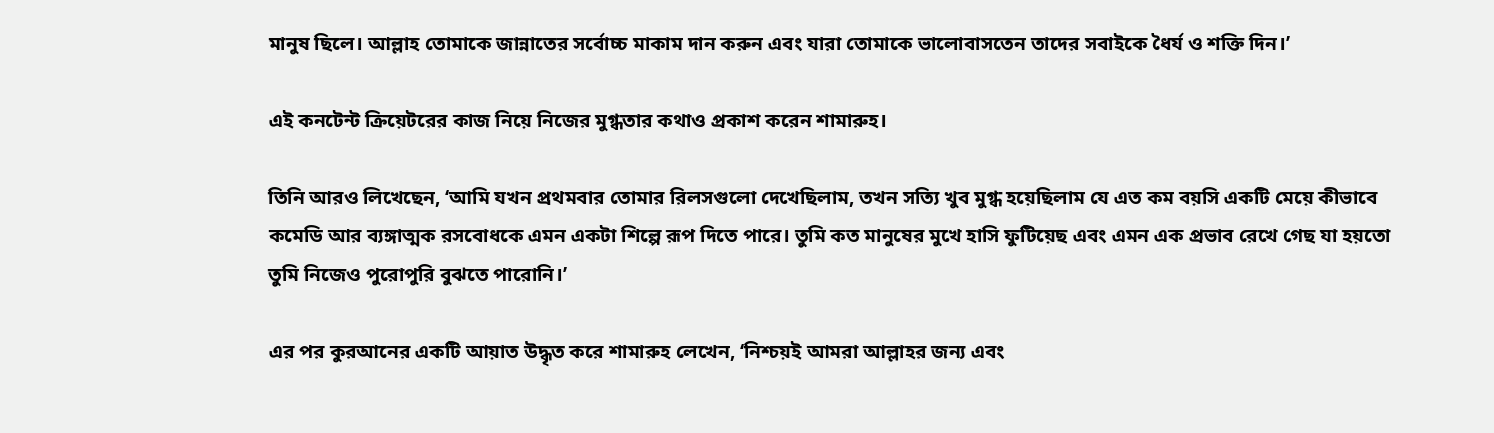মানুষ ছিলে। আল্লাহ তোমাকে জান্নাতের সর্বোচ্চ মাকাম দান করুন এবং যারা তোমাকে ভালোবাসতেন তাদের সবাইকে ধৈর্য ও শক্তি দিন।’

এই কনটেন্ট ক্রিয়েটরের কাজ নিয়ে নিজের মুগ্ধতার কথাও প্রকাশ করেন শামারুহ।

তিনি আরও লিখেছেন, ‘আমি যখন প্রথমবার তোমার রিলসগুলো দেখেছিলাম, তখন সত্যি খুব মুগ্ধ হয়েছিলাম যে এত কম বয়সি একটি মেয়ে কীভাবে কমেডি আর ব্যঙ্গাত্মক রসবোধকে এমন একটা শিল্পে রূপ দিতে পারে। তুমি কত মানুষের মুখে হাসি ফুটিয়েছ এবং এমন এক প্রভাব রেখে গেছ যা হয়তো তুমি নিজেও পুরোপুরি বুঝতে পারোনি।’

এর পর কুরআনের একটি আয়াত উদ্ধৃত করে শামারুহ লেখেন, ‘নিশ্চয়ই আমরা আল্লাহর জন্য এবং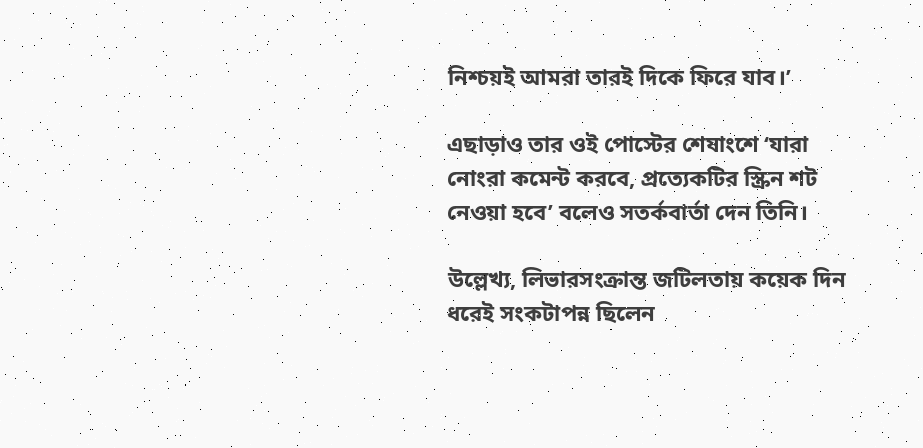নিশ্চয়ই আমরা তারই দিকে ফিরে যাব।’

এছাড়াও তার ওই পোস্টের শেষাংশে ‘যারা নোংরা কমেন্ট করবে, প্রত্যেকটির স্ক্রিন শট নেওয়া হবে’ বলেও সতর্কবার্তা দেন তিনি।

উল্লেখ্য, লিভারসংক্রান্ত জটিলতায় কয়েক দিন ধরেই সংকটাপন্ন ছিলেন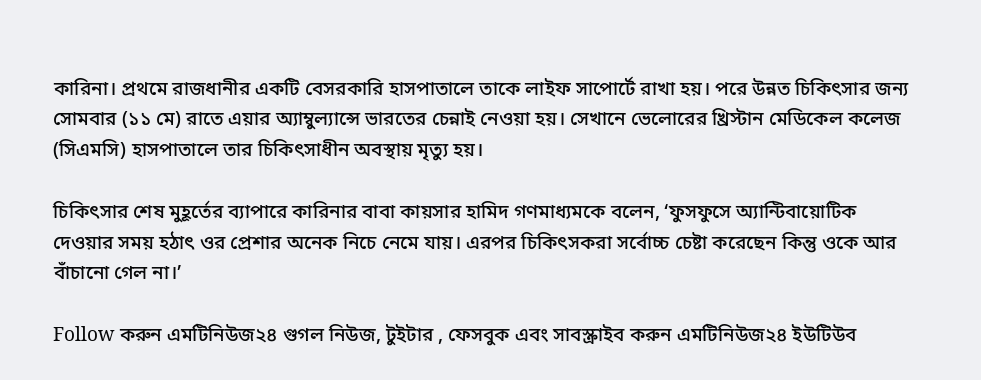কারিনা। প্রথমে রাজধানীর একটি বেসরকারি হাসপাতালে তাকে লাইফ সাপোর্টে রাখা হয়। পরে উন্নত চিকিৎসার জন্য সোমবার (১১ মে) রাতে এয়ার অ্যাম্বুল্যান্সে ভারতের চেন্নাই নেওয়া হয়। সেখানে ভেলোরের খ্রিস্টান মেডিকেল কলেজ (সিএমসি) হাসপাতালে তার চিকিৎসাধীন অবস্থায় মৃত্যু হয়।

চিকিৎসার শেষ মুহূর্তের ব্যাপারে কারিনার বাবা কায়সার হামিদ গণমাধ্যমকে বলেন, ‘ফুসফুসে অ্যান্টিবায়োটিক দেওয়ার সময় হঠাৎ ওর প্রেশার অনেক নিচে নেমে যায়। এরপর চিকিৎসকরা সর্বোচ্চ চেষ্টা করেছেন কিন্তু ওকে আর বাঁচানো গেল না।’

Follow করুন এমটিনিউজ২৪ গুগল নিউজ, টুইটার , ফেসবুক এবং সাবস্ক্রাইব করুন এমটিনিউজ২৪ ইউটিউব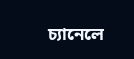চ্যানেলে